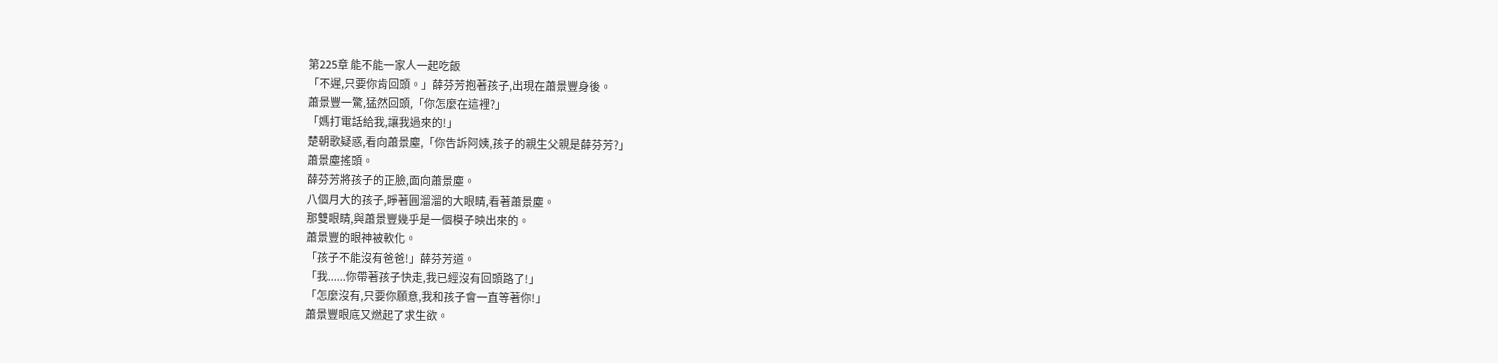第225章 能不能一家人一起吃飯
「不遲,只要你肯回頭。」薛芬芳抱著孩子,出現在蕭景豐身後。
蕭景豐一驚,猛然回頭,「你怎麼在這裡?」
「媽打電話給我,讓我過來的!」
楚朝歌疑惑,看向蕭景塵,「你告訴阿姨,孩子的親生父親是薛芬芳?」
蕭景塵搖頭。
薛芬芳將孩子的正臉,面向蕭景塵。
八個月大的孩子,睜著圓溜溜的大眼睛,看著蕭景塵。
那雙眼睛,與蕭景豐幾乎是一個模子映出來的。
蕭景豐的眼神被軟化。
「孩子不能沒有爸爸!」薛芬芳道。
「我......你帶著孩子快走,我已經沒有回頭路了!」
「怎麼沒有,只要你願意,我和孩子會一直等著你!」
蕭景豐眼底又燃起了求生欲。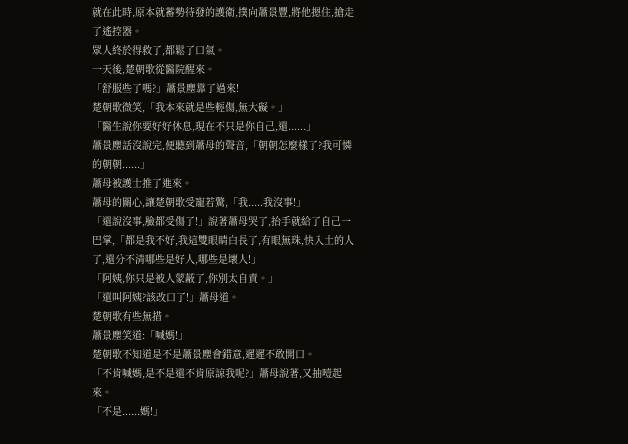就在此時,原本就蓄勢待發的護衛,撲向蕭景豐,將他摁住,搶走了遙控器。
眾人終於得救了,都鬆了口氣。
一天後,楚朝歌從醫院醒來。
「舒服些了嗎?」蕭景塵靠了過來!
楚朝歌微笑,「我本來就是些輕傷,無大礙。」
「醫生說你要好好休息,現在不只是你自己,還......」
蕭景塵話沒說完,便聽到蕭母的聲音,「朝朝怎麼樣了?我可憐的朝朝......」
蕭母被護士推了進來。
蕭母的關心,讓楚朝歌受寵若驚,「我.....我沒事!」
「還說沒事,臉都受傷了!」說著蕭母哭了,抬手就給了自己一巴掌,「都是我不好,我這雙眼睛白長了,有眼無珠,快入土的人了,還分不清哪些是好人,哪些是壞人!」
「阿姨,你只是被人蒙蔽了,你別太自責。」
「還叫阿姨?該改口了!」蕭母道。
楚朝歌有些無措。
蕭景塵笑道:「喊媽!」
楚朝歌不知道是不是蕭景塵會錯意,遲遲不敢開口。
「不肯喊媽,是不是還不肯原諒我呢?」蕭母說著,又抽噎起來。
「不是......媽!」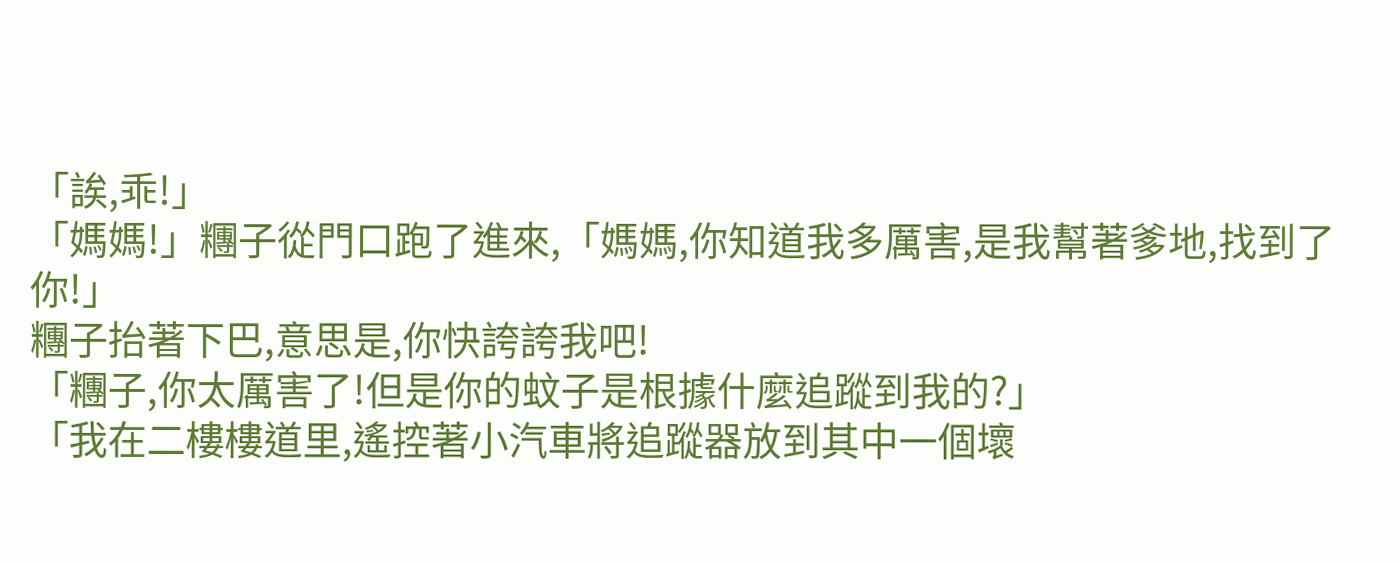「誒,乖!」
「媽媽!」糰子從門口跑了進來,「媽媽,你知道我多厲害,是我幫著爹地,找到了你!」
糰子抬著下巴,意思是,你快誇誇我吧!
「糰子,你太厲害了!但是你的蚊子是根據什麼追蹤到我的?」
「我在二樓樓道里,遙控著小汽車將追蹤器放到其中一個壞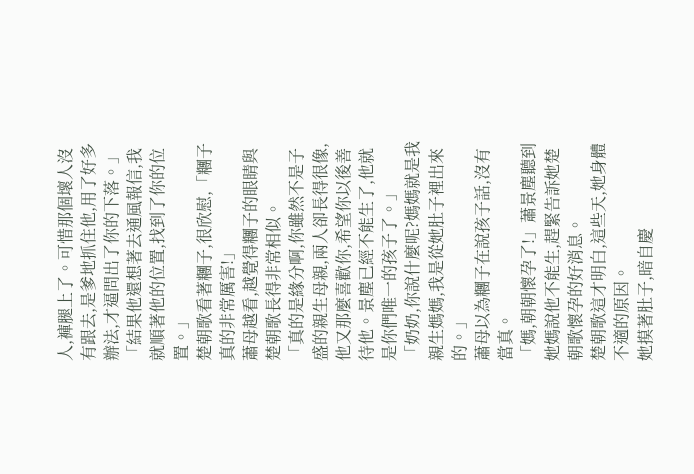人,褲腿上了。可惜那個壞人沒有跟去,是爹地抓住他,用了好多辦法,才逼問出了你的下落。」
「結果他還想著去通風報信,我就順著他的位置,找到了你的位置。」
楚朝歌看著糰子,很欣慰,「糰子真的非常厲害!」
蕭母越看,越覺得糰子的眼睛與楚朝歌長得非常相似。
「真的是緣分啊,你雖然不是子盛的親生母親,兩人卻長得很像,他又那麼喜歡你,希望你以後善待他。景塵已經不能生了,他就是你們唯一的孩子了。」
「奶奶,你說什麼呢?媽媽就是我親生媽媽,我是從她肚子裡出來的。」
蕭母以為糰子在說孩子話,沒有當真。
「媽,朝朝懷孕了!」蕭景塵聽到她媽說他不能生,趕緊告訴她楚朝歌懷孕的好消息。
楚朝歌這才明白,這些天,她身體不適的原因。
她摸著肚子,暗自慶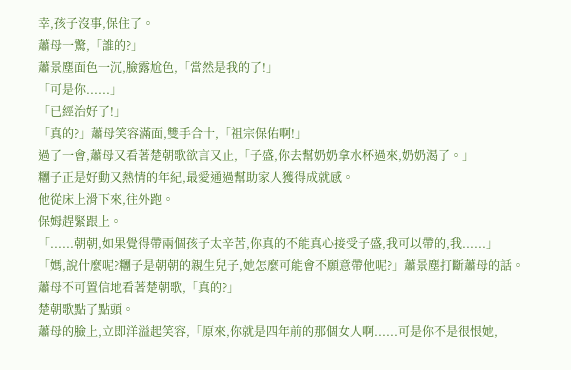幸,孩子沒事,保住了。
蕭母一驚,「誰的?」
蕭景塵面色一沉,臉露尬色,「當然是我的了!」
「可是你......」
「已經治好了!」
「真的?」蕭母笑容滿面,雙手合十,「祖宗保佑啊!」
過了一會,蕭母又看著楚朝歌欲言又止,「子盛,你去幫奶奶拿水杯過來,奶奶渴了。」
糰子正是好動又熱情的年紀,最愛通過幫助家人獲得成就感。
他從床上滑下來,往外跑。
保姆趕緊跟上。
「......朝朝,如果覺得帶兩個孩子太辛苦,你真的不能真心接受子盛,我可以帶的,我......」
「媽,說什麼呢?糰子是朝朝的親生兒子,她怎麼可能會不願意帶他呢?」蕭景塵打斷蕭母的話。
蕭母不可置信地看著楚朝歌,「真的?」
楚朝歌點了點頭。
蕭母的臉上,立即洋溢起笑容,「原來,你就是四年前的那個女人啊......可是你不是很恨她,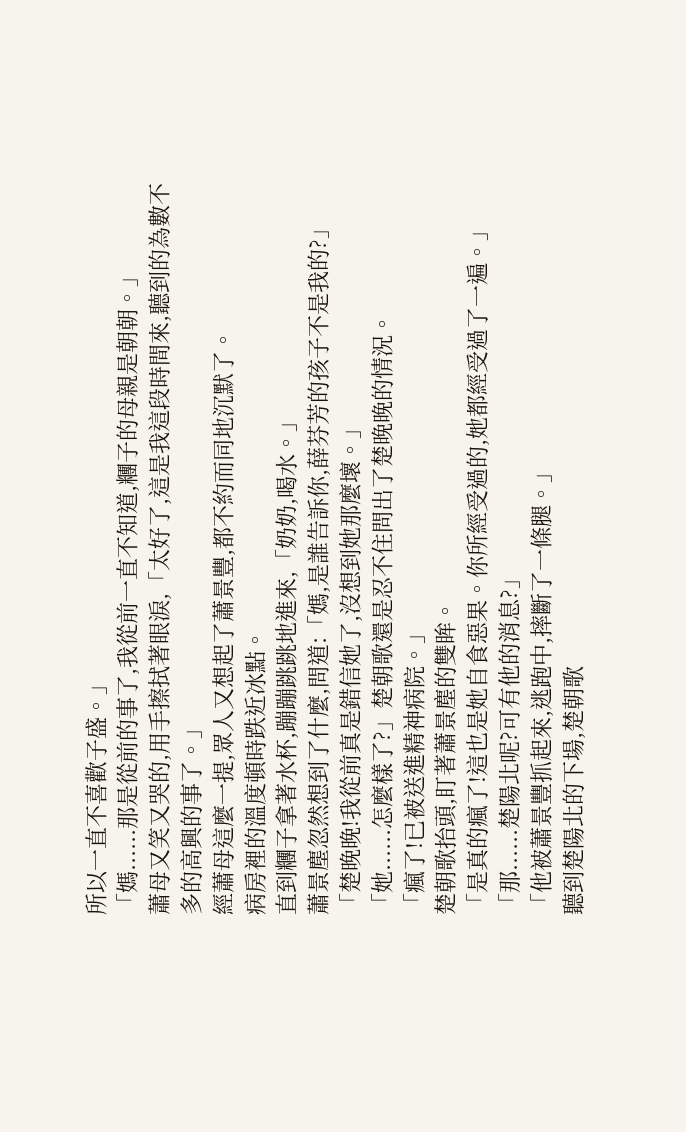所以一直不喜歡子盛。」
「媽......那是從前的事了,我從前一直不知道,糰子的母親是朝朝。」
蕭母又笑又哭的,用手擦拭著眼淚,「太好了,這是我這段時間來,聽到的為數不多的高興的事了。」
經蕭母這麼一提,眾人又想起了蕭景豐,都不約而同地沉默了。
病房裡的溫度頓時跌近冰點。
直到糰子拿著水杯,蹦蹦跳跳地進來,「奶奶,喝水。」
蕭景塵忽然想到了什麼,問道:「媽,是誰告訴你,薛芬芳的孩子不是我的?」
「楚晚晚!我從前真是錯信她了,沒想到她那麼壞。」
「她......怎麼樣了?」楚朝歌還是忍不住問出了楚晚晚的情況。
「瘋了!已被送進精神病院。」
楚朝歌抬頭,盯著蕭景塵的雙眸。
「是真的瘋了!這也是她自食惡果。你所經受過的,她都經受過了一遍。」
「那......楚陽北呢?可有他的消息?」
「他被蕭景豐抓起來,逃跑中,摔斷了一條腿。」
聽到楚陽北的下場,楚朝歌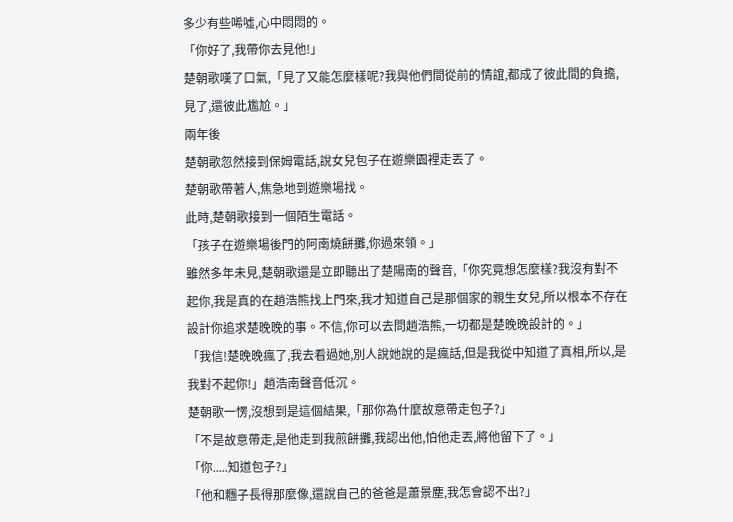多少有些唏噓,心中悶悶的。
「你好了,我帶你去見他!」
楚朝歌嘆了口氣,「見了又能怎麼樣呢?我與他們間從前的情誼,都成了彼此間的負擔,見了,還彼此尷尬。」
兩年後
楚朝歌忽然接到保姆電話,說女兒包子在遊樂園裡走丟了。
楚朝歌帶著人,焦急地到遊樂場找。
此時,楚朝歌接到一個陌生電話。
「孩子在遊樂場後門的阿南燒餅攤,你過來領。」
雖然多年未見,楚朝歌還是立即聽出了楚陽南的聲音,「你究竟想怎麼樣?我沒有對不起你,我是真的在趙浩熊找上門來,我才知道自己是那個家的親生女兒,所以根本不存在設計你追求楚晚晚的事。不信,你可以去問趙浩熊,一切都是楚晚晚設計的。」
「我信!楚晚晚瘋了,我去看過她,別人說她說的是瘋話,但是我從中知道了真相,所以,是我對不起你!」趙浩南聲音低沉。
楚朝歌一愣,沒想到是這個結果,「那你為什麼故意帶走包子?」
「不是故意帶走,是他走到我煎餅攤,我認出他,怕他走丟,將他留下了。」
「你.....知道包子?」
「他和糰子長得那麼像,還說自己的爸爸是蕭景塵,我怎會認不出?」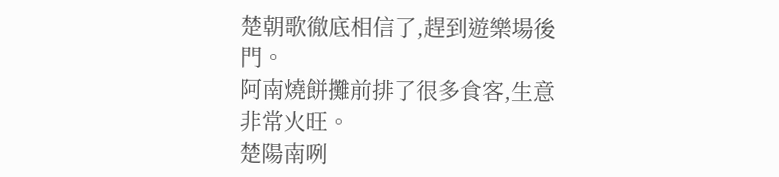楚朝歌徹底相信了,趕到遊樂場後門。
阿南燒餅攤前排了很多食客,生意非常火旺。
楚陽南咧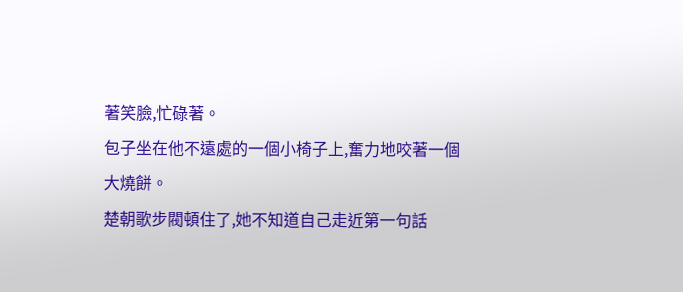著笑臉,忙碌著。
包子坐在他不遠處的一個小椅子上,奮力地咬著一個大燒餅。
楚朝歌步閥頓住了,她不知道自己走近第一句話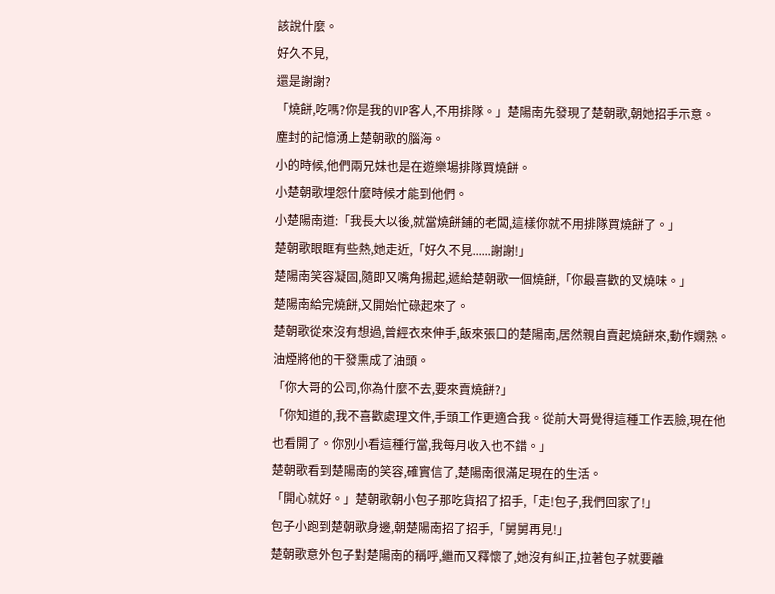該說什麼。
好久不見,
還是謝謝?
「燒餅,吃嗎?你是我的VIP客人,不用排隊。」楚陽南先發現了楚朝歌,朝她招手示意。
塵封的記憶湧上楚朝歌的腦海。
小的時候,他們兩兄妹也是在遊樂場排隊買燒餅。
小楚朝歌埋怨什麼時候才能到他們。
小楚陽南道:「我長大以後,就當燒餅鋪的老闆,這樣你就不用排隊買燒餅了。」
楚朝歌眼眶有些熱,她走近,「好久不見......謝謝!」
楚陽南笑容凝固,隨即又嘴角揚起,遞給楚朝歌一個燒餅,「你最喜歡的叉燒味。」
楚陽南給完燒餅,又開始忙碌起來了。
楚朝歌從來沒有想過,曾經衣來伸手,飯來張口的楚陽南,居然親自賣起燒餅來,動作嫻熟。
油煙將他的干發熏成了油頭。
「你大哥的公司,你為什麼不去,要來賣燒餅?」
「你知道的,我不喜歡處理文件,手頭工作更適合我。從前大哥覺得這種工作丟臉,現在他也看開了。你別小看這種行當,我每月收入也不錯。」
楚朝歌看到楚陽南的笑容,確實信了,楚陽南很滿足現在的生活。
「開心就好。」楚朝歌朝小包子那吃貨招了招手,「走!包子,我們回家了!」
包子小跑到楚朝歌身邊,朝楚陽南招了招手,「舅舅再見!」
楚朝歌意外包子對楚陽南的稱呼,繼而又釋懷了,她沒有糾正,拉著包子就要離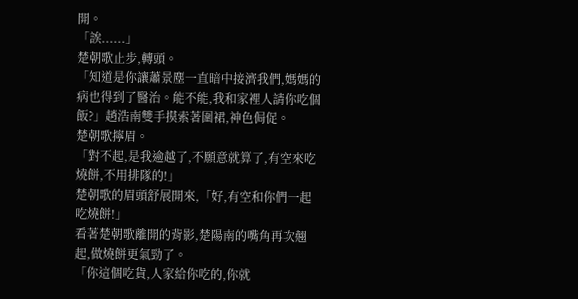開。
「誒......」
楚朝歌止步,轉頭。
「知道是你讓蕭景塵一直暗中接濟我們,媽媽的病也得到了醫治。能不能,我和家裡人請你吃個飯?」趙浩南雙手摸索著圍裙,神色侷促。
楚朝歌擰眉。
「對不起,是我逾越了,不願意就算了,有空來吃燒餅,不用排隊的!」
楚朝歌的眉頭舒展開來,「好,有空和你們一起吃燒餅!」
看著楚朝歌離開的背影,楚陽南的嘴角再次翹起,做燒餅更氣勁了。
「你這個吃貨,人家給你吃的,你就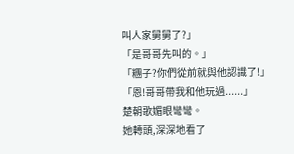叫人家舅舅了?」
「是哥哥先叫的。」
「糰子?你們從前就與他認識了!」
「恩!哥哥帶我和他玩過......」
楚朝歌媚眼彎彎。
她轉頭,深深地看了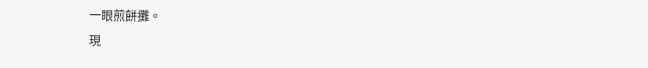一眼煎餅攤。
現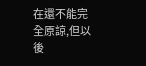在還不能完全原諒,但以後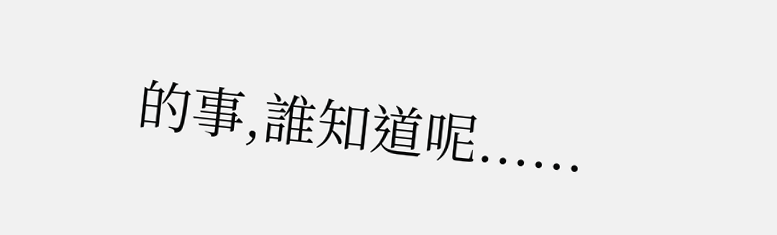的事,誰知道呢......